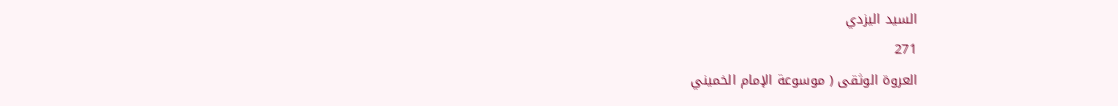السيد اليزدي
271
العروة الوثقى ( موسوعة الإمام الخميني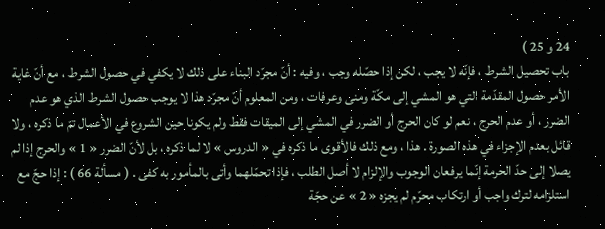24 و 25 )
باب تحصيل الشرط ، فإنّه لا يجب ، لكن إذا حصّله وجب ، وفيه : أنّ مجرّد البناء على ذلك لا يكفي في حصول الشرط ، مع أنّ غاية الأمر حصول المقدّمة التي هو المشي إلى مكّة ومنى وعرفات ، ومن المعلوم أنّ مجرّد هذا لا يوجب حصول الشرط الذي هو عدم الضرر ، أو عدم الحرج ، نعم لو كان الحرج أو الضرر في المشي إلى الميقات فقط ولم يكونا حين الشروع في الأعمال تمّ ما ذكره ، ولا قائل بعدم الإجزاء في هذه الصورة . هذا ، ومع ذلك فالأقوى ما ذكره في « الدروس » لا لما ذكره ، بل لأنّ الضرر « 1 » والحرج إذا لم يصلا إلى حدّ الحرمة إنّما يرفعان الوجوب والإلزام لا أصل الطلب ، فإذا تحمّلهما وأتى بالمأمور به كفى . ( مسألة 66 ) : إذا حجّ مع استلزامه لترك واجب أو ارتكاب محرّم لم يجزه « 2 » عن حجّة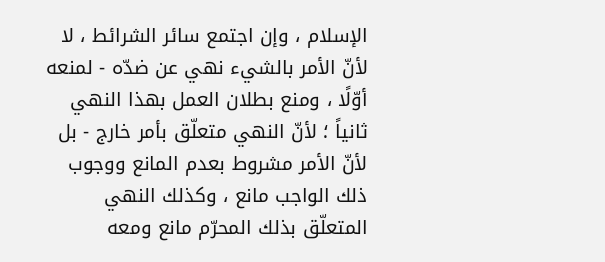الإسلام ، وإن اجتمع سائر الشرائط ، لا لأنّ الأمر بالشيء نهي عن ضدّه - لمنعه أوّلًا ، ومنع بطلان العمل بهذا النهي ثانياً ؛ لأنّ النهي متعلّق بأمر خارج - بل لأنّ الأمر مشروط بعدم المانع ووجوب ذلك الواجب مانع ، وكذلك النهي المتعلّق بذلك المحرّم مانع ومعه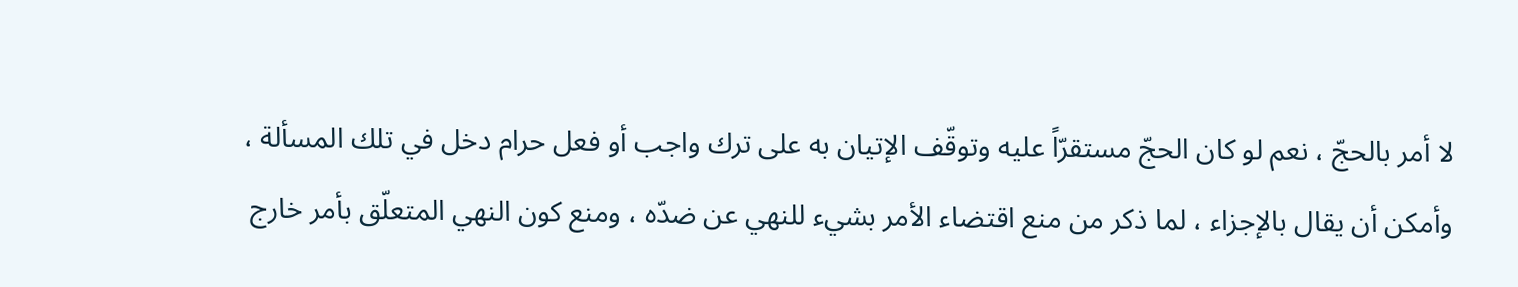لا أمر بالحجّ ، نعم لو كان الحجّ مستقرّاً عليه وتوقّف الإتيان به على ترك واجب أو فعل حرام دخل في تلك المسألة ، وأمكن أن يقال بالإجزاء ، لما ذكر من منع اقتضاء الأمر بشيء للنهي عن ضدّه ، ومنع كون النهي المتعلّق بأمر خارج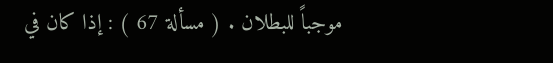موجباً للبطلان . ( مسألة 67 ) : إذا كان في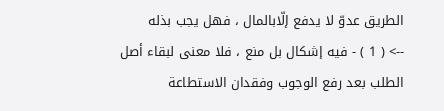الطريق عدوّ لا يدفع إلّابالمال ، فهل يجب بذله
--> ( 1 ) - فيه إشكال بل منع ، فلا معنى لبقاء أصل الطلب بعد رفع الوجوب وفقدان الاستطاعة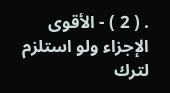. ( 2 ) - الأقوى الإجزاء ولو استلزم لترك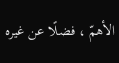الأهمّ ، فضلًا عن غيره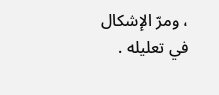، ومرّ الإشكال في تعليله .